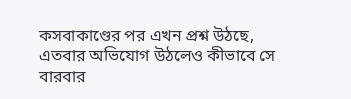কসবাকাণ্ডের পর এখন প্রশ্ন উঠছে, এতবার অভিযোগ উঠলেও কীভাবে সে বারবার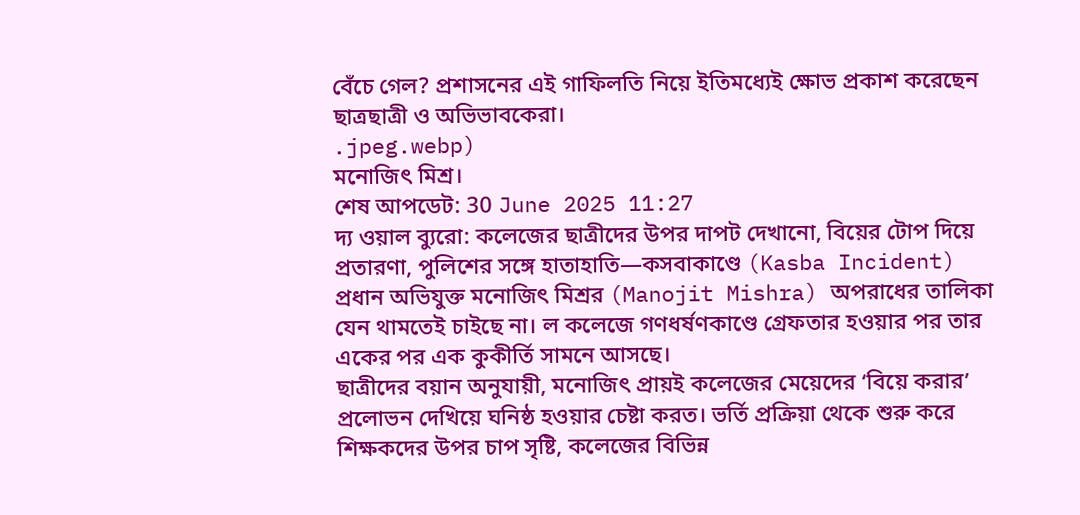বেঁচে গেল? প্রশাসনের এই গাফিলতি নিয়ে ইতিমধ্যেই ক্ষোভ প্রকাশ করেছেন ছাত্রছাত্রী ও অভিভাবকেরা।
.jpeg.webp)
মনোজিৎ মিশ্র।
শেষ আপডেট: 30 June 2025 11:27
দ্য ওয়াল ব্যুরো: কলেজের ছাত্রীদের উপর দাপট দেখানো, বিয়ের টোপ দিয়ে প্রতারণা, পুলিশের সঙ্গে হাতাহাতি—কসবাকাণ্ডে (Kasba Incident) প্রধান অভিযুক্ত মনোজিৎ মিশ্রর (Manojit Mishra) অপরাধের তালিকা যেন থামতেই চাইছে না। ল কলেজে গণধর্ষণকাণ্ডে গ্রেফতার হওয়ার পর তার একের পর এক কুকীর্তি সামনে আসছে।
ছাত্রীদের বয়ান অনুযায়ী, মনোজিৎ প্রায়ই কলেজের মেয়েদের ‘বিয়ে করার’ প্রলোভন দেখিয়ে ঘনিষ্ঠ হওয়ার চেষ্টা করত। ভর্তি প্রক্রিয়া থেকে শুরু করে শিক্ষকদের উপর চাপ সৃষ্টি, কলেজের বিভিন্ন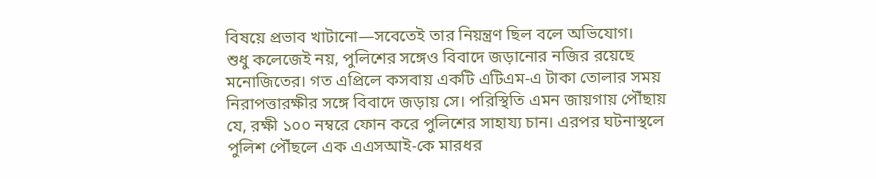বিষয়ে প্রভাব খাটানো—সবেতেই তার নিয়ন্ত্রণ ছিল বলে অভিযোগ।
শুধু কলেজেই নয়, পুলিশের সঙ্গেও বিবাদে জড়ানোর নজির রয়েছে মনোজিতের। গত এপ্রিলে কসবায় একটি এটিএম-এ টাকা তোলার সময় নিরাপত্তারক্ষীর সঙ্গে বিবাদে জড়ায় সে। পরিস্থিতি এমন জায়গায় পৌঁছায় যে, রক্ষী ১০০ নম্বরে ফোন করে পুলিশের সাহায্য চান। এরপর ঘটনাস্থলে পুলিশ পৌঁছলে এক এএসআই-কে মারধর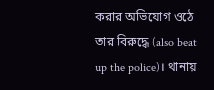করার অভিযোগ ওঠে তার বিরুদ্ধে (also beat up the police)। থানায়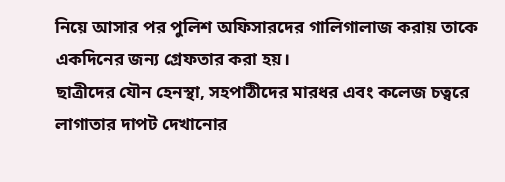নিয়ে আসার পর পুলিশ অফিসারদের গালিগালাজ করায় তাকে একদিনের জন্য গ্রেফতার করা হয়।
ছাত্রীদের যৌন হেনস্থা, সহপাঠীদের মারধর এবং কলেজ চত্বরে লাগাতার দাপট দেখানোর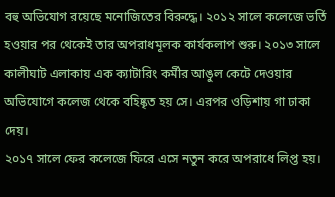বহু অভিযোগ রয়েছে মনোজিতের বিরুদ্ধে। ২০১২ সালে কলেজে ভর্তি হওয়ার পর থেকেই তার অপরাধমূলক কার্যকলাপ শুরু। ২০১৩ সালে কালীঘাট এলাকায় এক ক্যাটারিং কর্মীর আঙুল কেটে দেওয়ার অভিযোগে কলেজ থেকে বহিষ্কৃত হয় সে। এরপর ওড়িশায় গা ঢাকা দেয়।
২০১৭ সালে ফের কলেজে ফিরে এসে নতুন করে অপরাধে লিপ্ত হয়।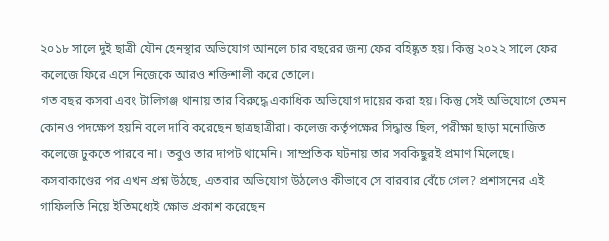২০১৮ সালে দুই ছাত্রী যৌন হেনস্থার অভিযোগ আনলে চার বছরের জন্য ফের বহিষ্কৃত হয়। কিন্তু ২০২২ সালে ফের কলেজে ফিরে এসে নিজেকে আরও শক্তিশালী করে তোলে।
গত বছর কসবা এবং টালিগঞ্জ থানায় তার বিরুদ্ধে একাধিক অভিযোগ দায়ের করা হয়। কিন্তু সেই অভিযোগে তেমন কোনও পদক্ষেপ হয়নি বলে দাবি করেছেন ছাত্রছাত্রীরা। কলেজ কর্তৃপক্ষের সিদ্ধান্ত ছিল, পরীক্ষা ছাড়া মনোজিত কলেজে ঢুকতে পারবে না। তবুও তার দাপট থামেনি। সাম্প্রতিক ঘটনায় তার সবকিছুরই প্রমাণ মিলেছে।
কসবাকাণ্ডের পর এখন প্রশ্ন উঠছে, এতবার অভিযোগ উঠলেও কীভাবে সে বারবার বেঁচে গেল? প্রশাসনের এই গাফিলতি নিয়ে ইতিমধ্যেই ক্ষোভ প্রকাশ করেছেন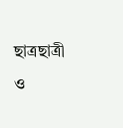ছাত্রছাত্রী ও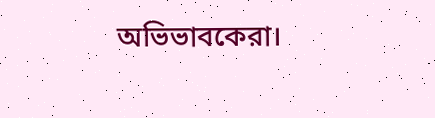অভিভাবকেরা।